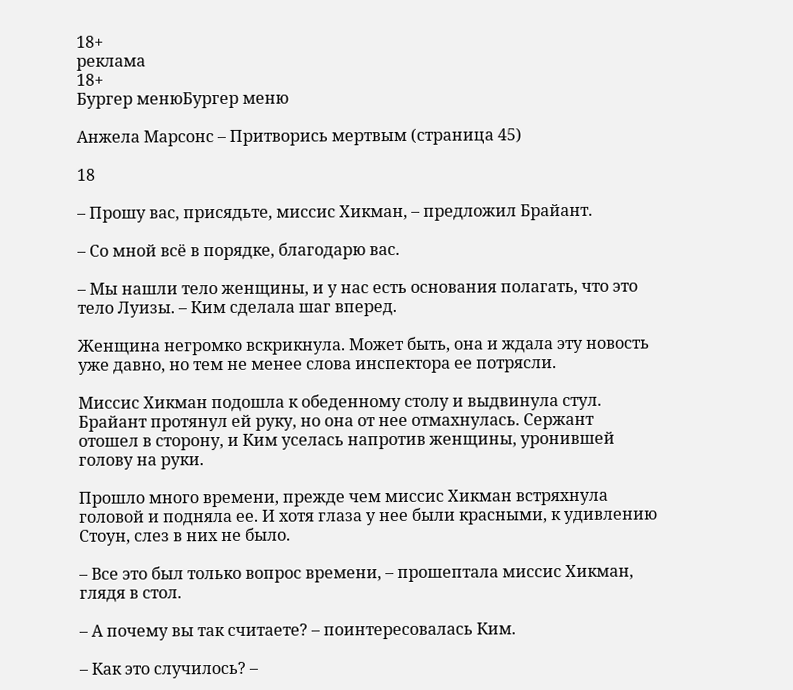18+
реклама
18+
Бургер менюБургер меню

Анжела Марсонс – Притворись мертвым (страница 45)

18

– Прошу вас, присядьте, миссис Хикман, – предложил Брайант.

– Со мной всё в порядке, благодарю вас.

– Мы нашли тело женщины, и у нас есть основания полагать, что это тело Луизы. – Ким сделала шаг вперед.

Женщина негромко вскрикнула. Может быть, она и ждала эту новость уже давно, но тем не менее слова инспектора ее потрясли.

Миссис Хикман подошла к обеденному столу и выдвинула стул. Брайант протянул ей руку, но она от нее отмахнулась. Сержант отошел в сторону, и Ким уселась напротив женщины, уронившей голову на руки.

Прошло много времени, прежде чем миссис Хикман встряхнула головой и подняла ее. И хотя глаза у нее были красными, к удивлению Стоун, слез в них не было.

– Все это был только вопрос времени, – прошептала миссис Хикман, глядя в стол.

– А почему вы так считаете? – поинтересовалась Ким.

– Как это случилось? –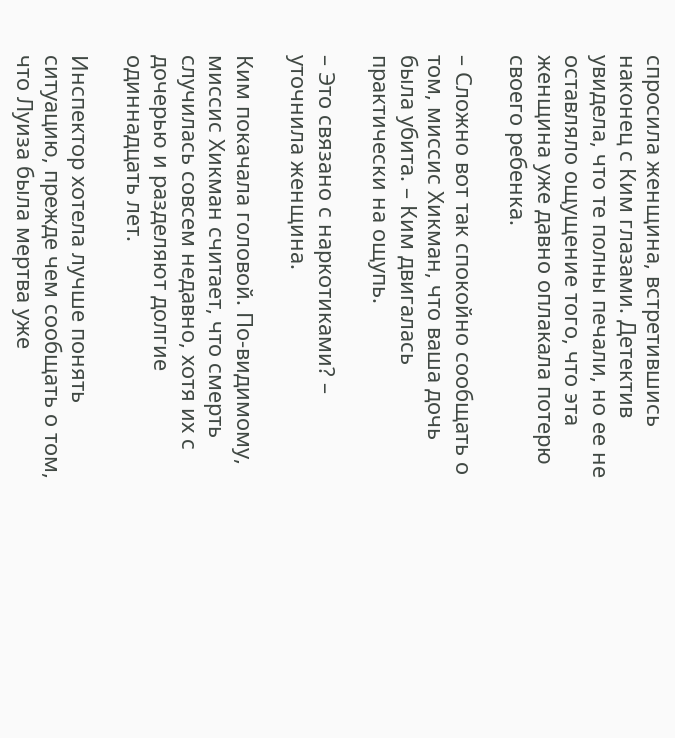спросила женщина, встретившись наконец с Ким глазами. Детектив увидела, что те полны печали, но ее не оставляло ощущение того, что эта женщина уже давно оплакала потерю своего ребенка.

– Сложно вот так спокойно сообщать о том, миссис Хикман, что ваша дочь была убита. – Ким двигалась практически на ощупь.

– Это связано с наркотиками? – уточнила женщина.

Ким покачала головой. По-видимому, миссис Хикман считает, что смерть случилась совсем недавно, хотя их с дочерью и разделяют долгие одиннадцать лет.

Инспектор хотела лучше понять ситуацию, прежде чем сообщать о том, что Луиза была мертва уже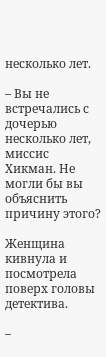несколько лет.

– Вы не встречались с дочерью несколько лет, миссис Хикман. Не могли бы вы объяснить причину этого?

Женщина кивнула и посмотрела поверх головы детектива.

–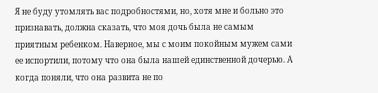Я не буду утомлять вас подробностями, но, хотя мне и больно это признавать, должна сказать, что моя дочь была не самым приятным ребенком. Наверное, мы с моим покойным мужем сами ее испортили, потому что она была нашей единственной дочерью. А когда поняли, что она развита не по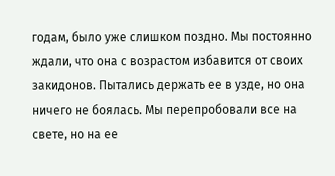годам, было уже слишком поздно. Мы постоянно ждали, что она с возрастом избавится от своих закидонов. Пытались держать ее в узде, но она ничего не боялась. Мы перепробовали все на свете, но на ее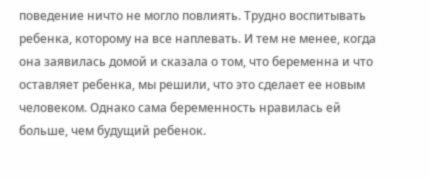поведение ничто не могло повлиять. Трудно воспитывать ребенка, которому на все наплевать. И тем не менее, когда она заявилась домой и сказала о том, что беременна и что оставляет ребенка, мы решили, что это сделает ее новым человеком. Однако сама беременность нравилась ей больше, чем будущий ребенок.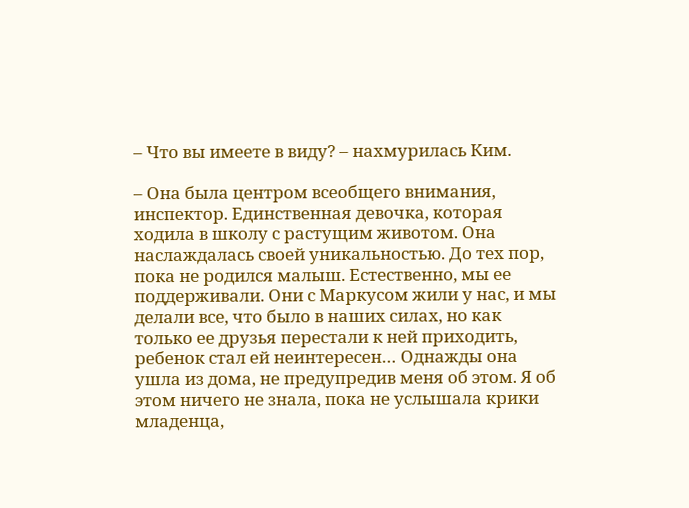– Что вы имеете в виду? – нахмурилась Ким.

– Она была центром всеобщего внимания, инспектор. Единственная девочка, которая ходила в школу с растущим животом. Она наслаждалась своей уникальностью. До тех пор, пока не родился малыш. Естественно, мы ее поддерживали. Они с Маркусом жили у нас, и мы делали все, что было в наших силах, но как только ее друзья перестали к ней приходить, ребенок стал ей неинтересен… Однажды она ушла из дома, не предупредив меня об этом. Я об этом ничего не знала, пока не услышала крики младенца,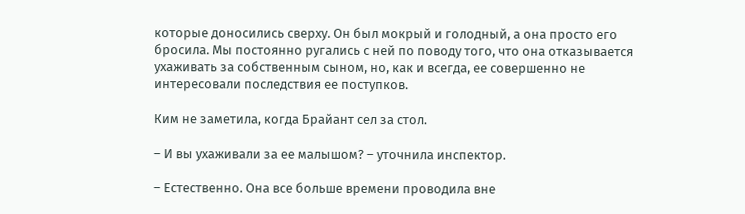которые доносились сверху. Он был мокрый и голодный, а она просто его бросила. Мы постоянно ругались с ней по поводу того, что она отказывается ухаживать за собственным сыном, но, как и всегда, ее совершенно не интересовали последствия ее поступков.

Ким не заметила, когда Брайант сел за стол.

– И вы ухаживали за ее малышом? – уточнила инспектор.

– Естественно. Она все больше времени проводила вне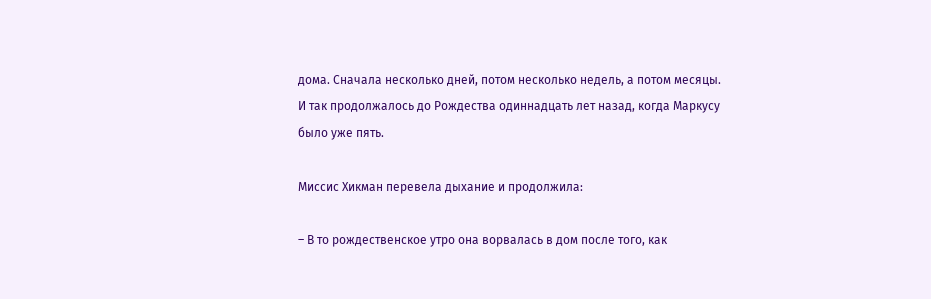дома. Сначала несколько дней, потом несколько недель, а потом месяцы. И так продолжалось до Рождества одиннадцать лет назад, когда Маркусу было уже пять.

Миссис Хикман перевела дыхание и продолжила:

– В то рождественское утро она ворвалась в дом после того, как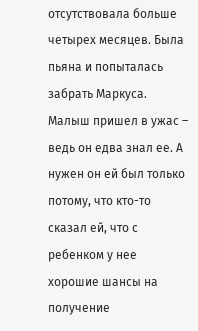отсутствовала больше четырех месяцев. Была пьяна и попыталась забрать Маркуса. Малыш пришел в ужас – ведь он едва знал ее. А нужен он ей был только потому, что кто-то сказал ей, что с ребенком у нее хорошие шансы на получение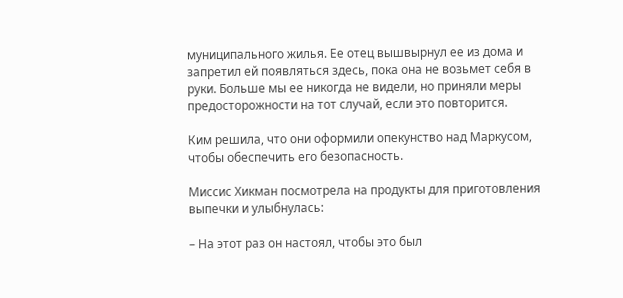муниципального жилья. Ее отец вышвырнул ее из дома и запретил ей появляться здесь, пока она не возьмет себя в руки. Больше мы ее никогда не видели, но приняли меры предосторожности на тот случай, если это повторится.

Ким решила, что они оформили опекунство над Маркусом, чтобы обеспечить его безопасность.

Миссис Хикман посмотрела на продукты для приготовления выпечки и улыбнулась:

– На этот раз он настоял, чтобы это был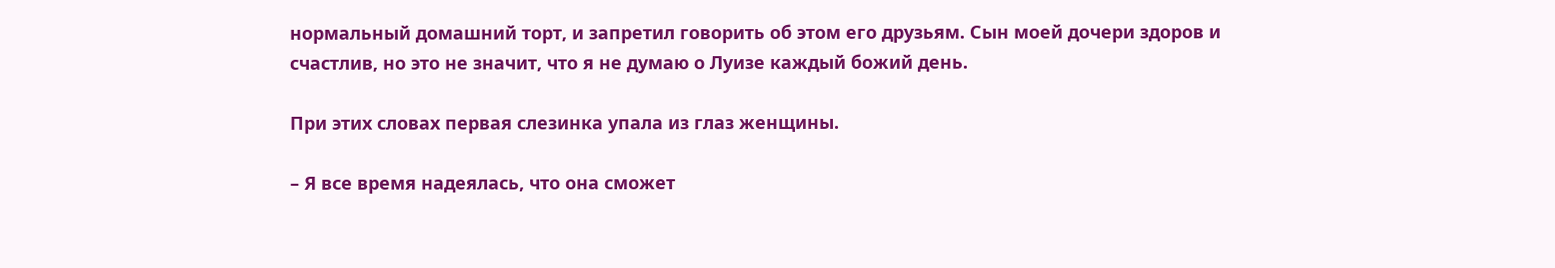нормальный домашний торт, и запретил говорить об этом его друзьям. Сын моей дочери здоров и счастлив, но это не значит, что я не думаю о Луизе каждый божий день.

При этих словах первая слезинка упала из глаз женщины.

– Я все время надеялась, что она сможет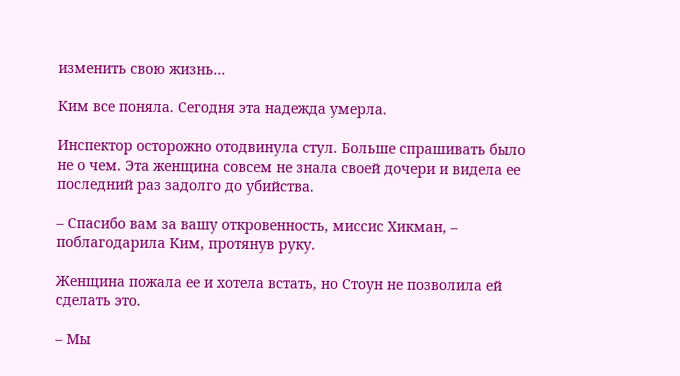изменить свою жизнь…

Ким все поняла. Сегодня эта надежда умерла.

Инспектор осторожно отодвинула стул. Больше спрашивать было не о чем. Эта женщина совсем не знала своей дочери и видела ее последний раз задолго до убийства.

– Спасибо вам за вашу откровенность, миссис Хикман, – поблагодарила Ким, протянув руку.

Женщина пожала ее и хотела встать, но Стоун не позволила ей сделать это.

– Мы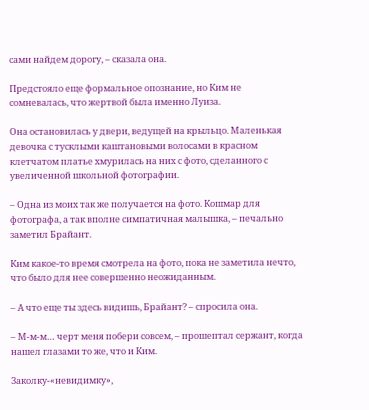сами найдем дорогу, – сказала она.

Предстояло еще формальное опознание, но Ким не сомневалась, что жертвой была именно Луиза.

Она остановилась у двери, ведущей на крыльцо. Маленькая девочка с тусклыми каштановыми волосами в красном клетчатом платье хмурилась на них с фото, сделанного с увеличенной школьной фотографии.

– Одна из моих так же получается на фото. Кошмар для фотографа, а так вполне симпатичная малышка, – печально заметил Брайант.

Ким какое-то время смотрела на фото, пока не заметила нечто, что было для нее совершенно неожиданным.

– А что еще ты здесь видишь, Брайант? – спросила она.

– М-м-м… черт меня побери совсем, – прошептал сержант, когда нашел глазами то же, что и Ким.

Заколку-«невидимку»,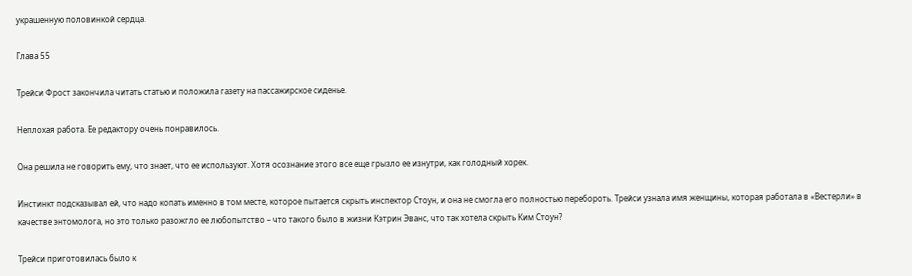украшенную половинкой сердца.

Глава 55

Трейси Фрост закончила читать статью и положила газету на пассажирское сиденье.

Неплохая работа. Ее редактору очень понравилось.

Она решила не говорить ему, что знает, что ее используют. Хотя осознание этого все еще грызло ее изнутри, как голодный хорек.

Инстинкт подсказывал ей, что надо копать именно в том месте, которое пытается скрыть инспектор Стоун, и она не смогла его полностью перебороть. Трейси узнала имя женщины, которая работала в «Вестерли» в качестве энтомолога, но это только разожгло ее любопытство – что такого было в жизни Кэтрин Эванс, что так хотела скрыть Ким Стоун?

Трейси приготовилась было к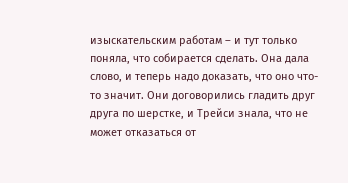изыскательским работам – и тут только поняла, что собирается сделать. Она дала слово, и теперь надо доказать, что оно что-то значит. Они договорились гладить друг друга по шерстке, и Трейси знала, что не может отказаться от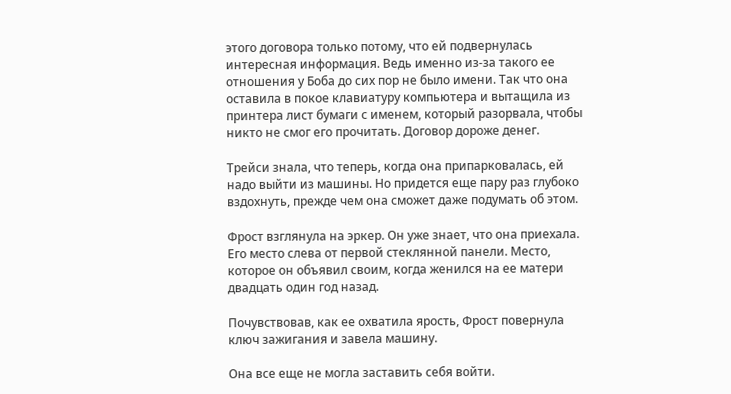этого договора только потому, что ей подвернулась интересная информация. Ведь именно из-за такого ее отношения у Боба до сих пор не было имени. Так что она оставила в покое клавиатуру компьютера и вытащила из принтера лист бумаги с именем, который разорвала, чтобы никто не смог его прочитать. Договор дороже денег.

Трейси знала, что теперь, когда она припарковалась, ей надо выйти из машины. Но придется еще пару раз глубоко вздохнуть, прежде чем она сможет даже подумать об этом.

Фрост взглянула на эркер. Он уже знает, что она приехала. Его место слева от первой стеклянной панели. Место, которое он объявил своим, когда женился на ее матери двадцать один год назад.

Почувствовав, как ее охватила ярость, Фрост повернула ключ зажигания и завела машину.

Она все еще не могла заставить себя войти.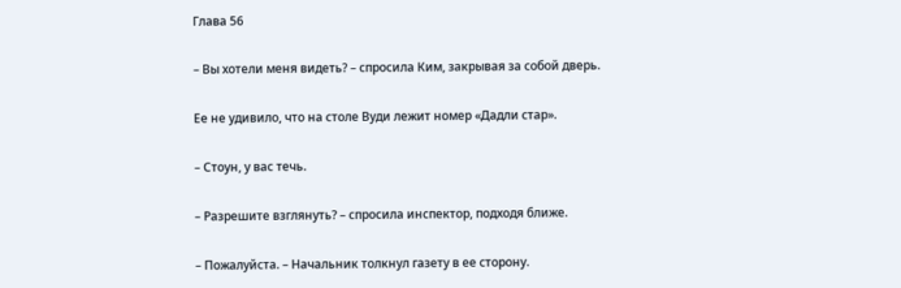Глава 56

– Вы хотели меня видеть? – спросила Ким, закрывая за собой дверь.

Ее не удивило, что на столе Вуди лежит номер «Дадли стар».

– Стоун, у вас течь.

– Разрешите взглянуть? – спросила инспектор, подходя ближе.

– Пожалуйста. – Начальник толкнул газету в ее сторону.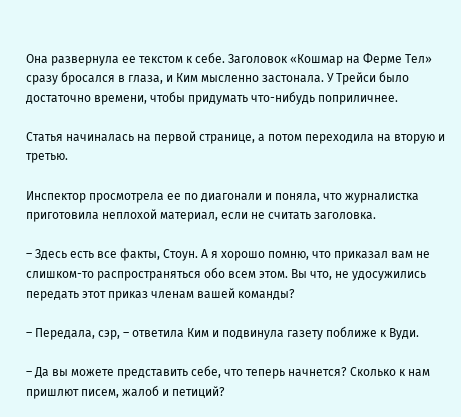Она развернула ее текстом к себе. Заголовок «Кошмар на Ферме Тел» сразу бросался в глаза, и Ким мысленно застонала. У Трейси было достаточно времени, чтобы придумать что-нибудь поприличнее.

Статья начиналась на первой странице, а потом переходила на вторую и третью.

Инспектор просмотрела ее по диагонали и поняла, что журналистка приготовила неплохой материал, если не считать заголовка.

– Здесь есть все факты, Стоун. А я хорошо помню, что приказал вам не слишком-то распространяться обо всем этом. Вы что, не удосужились передать этот приказ членам вашей команды?

– Передала, сэр, – ответила Ким и подвинула газету поближе к Вуди.

– Да вы можете представить себе, что теперь начнется? Сколько к нам пришлют писем, жалоб и петиций?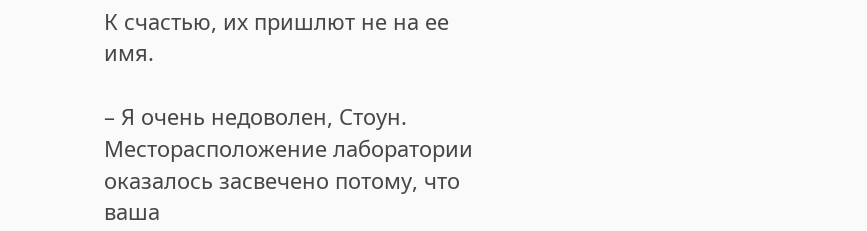К счастью, их пришлют не на ее имя.

– Я очень недоволен, Стоун. Месторасположение лаборатории оказалось засвечено потому, что ваша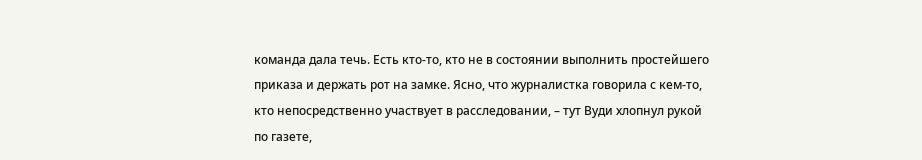команда дала течь. Есть кто-то, кто не в состоянии выполнить простейшего приказа и держать рот на замке. Ясно, что журналистка говорила с кем-то, кто непосредственно участвует в расследовании, – тут Вуди хлопнул рукой по газете,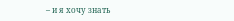– и я хочу знать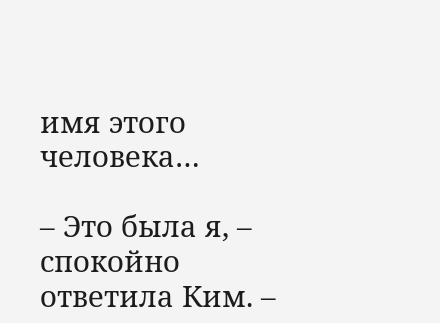имя этого человека…

– Это была я, – спокойно ответила Ким. –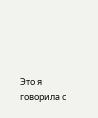Это я говорила с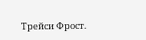Трейси Фрост.